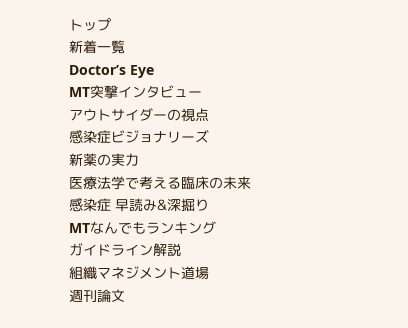トップ
新着一覧
Doctor’s Eye
MT突撃インタビュー
アウトサイダーの視点
感染症ビジョナリーズ
新薬の実力
医療法学で考える臨床の未来
感染症 早読み&深掘り
MTなんでもランキング
ガイドライン解説
組織マネジメント道場
週刊論文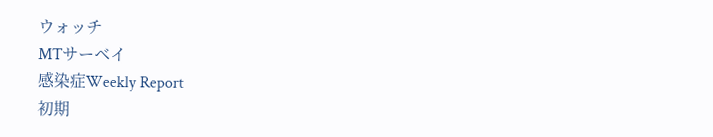ウォッチ
MTサーベイ
感染症Weekly Report
初期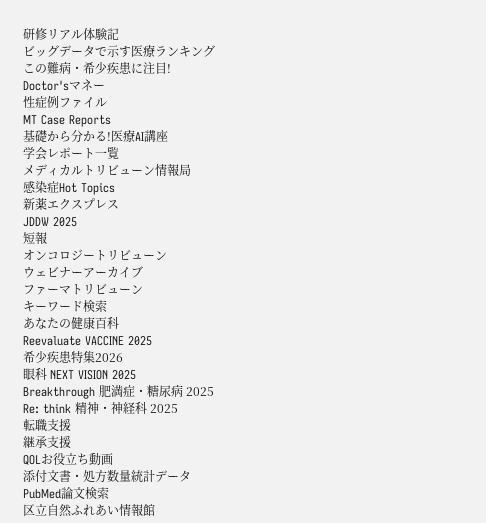研修リアル体験記
ビッグデータで示す医療ランキング
この難病・希少疾患に注目!
Doctor'sマネー
性症例ファイル
MT Case Reports
基礎から分かる!医療AI講座
学会レポート一覧
メディカルトリビューン情報局
感染症Hot Topics
新薬エクスプレス
JDDW 2025
短報
オンコロジートリビューン
ウェビナーアーカイブ
ファーマトリビューン
キーワード検索
あなたの健康百科
Reevaluate VACCINE 2025
希少疾患特集2026
眼科 NEXT VISION 2025
Breakthrough 肥満症・糖尿病 2025
Re: think 精神・神経科 2025
転職支援
継承支援
QOLお役立ち動画
添付文書・処方数量統計データ
PubMed論文検索
区立自然ふれあい情報館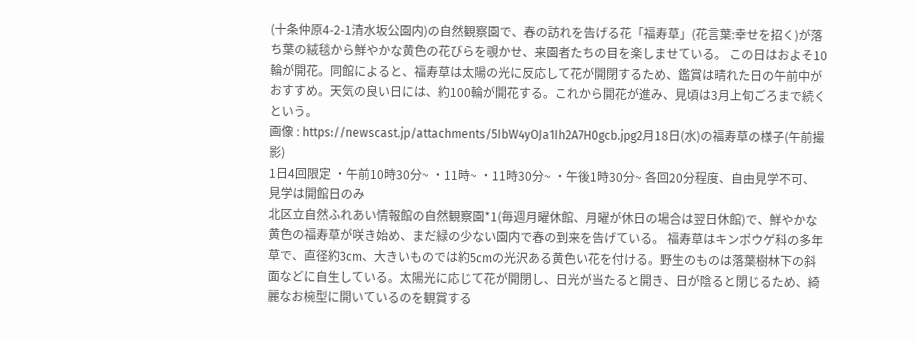(十条仲原4-2-1清水坂公園内)の自然観察園で、春の訪れを告げる花「福寿草」(花言葉:幸せを招く)が落ち葉の絨毯から鮮やかな黄色の花びらを覗かせ、来園者たちの目を楽しませている。 この日はおよそ10輪が開花。同館によると、福寿草は太陽の光に反応して花が開閉するため、鑑賞は晴れた日の午前中がおすすめ。天気の良い日には、約100輪が開花する。これから開花が進み、見頃は3月上旬ごろまで続くという。
画像 : https://newscast.jp/attachments/5IbW4yOJa1Ih2A7H0gcb.jpg2月18日(水)の福寿草の様子(午前撮影)
1日4回限定 ・午前10時30分~ ・11時~ ・11時30分~ ・午後1時30分~ 各回20分程度、自由見学不可、見学は開館日のみ
北区立自然ふれあい情報館の自然観察園*1(毎週月曜休館、月曜が休日の場合は翌日休館)で、鮮やかな黄色の福寿草が咲き始め、まだ緑の少ない園内で春の到来を告げている。 福寿草はキンポウゲ科の多年草で、直径約3cm、大きいものでは約5cmの光沢ある黄色い花を付ける。野生のものは落葉樹林下の斜面などに自生している。太陽光に応じて花が開閉し、日光が当たると開き、日が陰ると閉じるため、綺麗なお椀型に開いているのを観賞する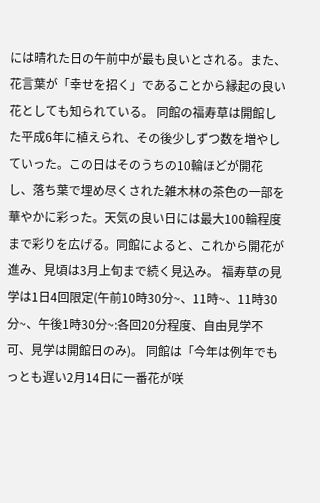には晴れた日の午前中が最も良いとされる。また、花言葉が「幸せを招く」であることから縁起の良い花としても知られている。 同館の福寿草は開館した平成6年に植えられ、その後少しずつ数を増やしていった。この日はそのうちの10輪ほどが開花し、落ち葉で埋め尽くされた雑木林の茶色の一部を華やかに彩った。天気の良い日には最大100輪程度まで彩りを広げる。同館によると、これから開花が進み、見頃は3月上旬まで続く見込み。 福寿草の見学は1日4回限定(午前10時30分~、11時~、11時30分~、午後1時30分~:各回20分程度、自由見学不可、見学は開館日のみ)。 同館は「今年は例年でもっとも遅い2月14日に一番花が咲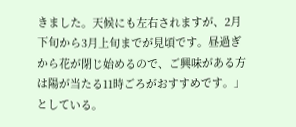きました。天候にも左右されますが、2月下旬から3月上旬までが見頃です。昼過ぎから花が閉じ始めるので、ご興味がある方は陽が当たる11時ごろがおすすめです。」としている。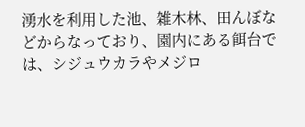湧水を利用した池、雑木林、田んぼなどからなっており、園内にある餌台では、シジュウカラやメジロ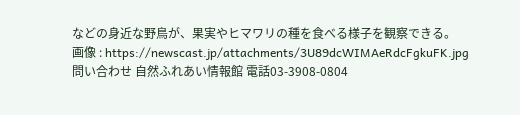などの身近な野鳥が、果実やヒマワリの種を食べる様子を観察できる。
画像 : https://newscast.jp/attachments/3U89dcWIMAeRdcFgkuFK.jpg
問い合わせ 自然ふれあい情報館 電話03-3908-0804